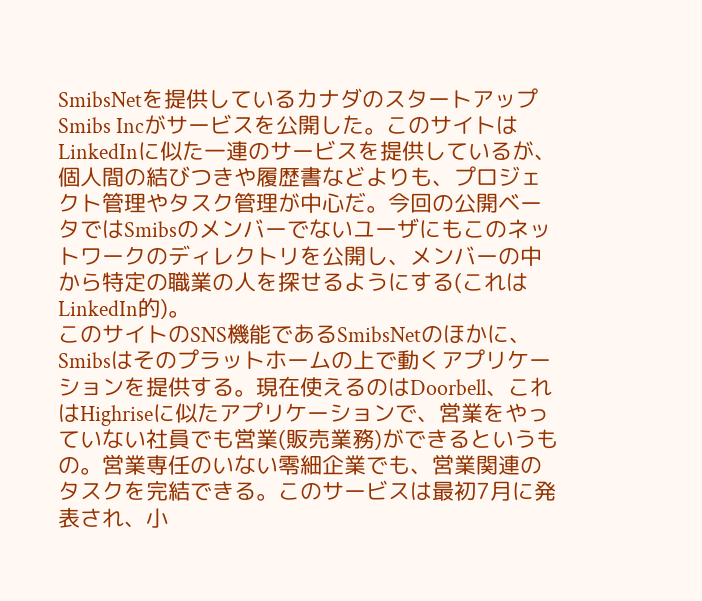SmibsNetを提供しているカナダのスタートアップSmibs Incがサービスを公開した。このサイトはLinkedInに似た一連のサービスを提供しているが、個人間の結びつきや履歴書などよりも、プロジェクト管理やタスク管理が中心だ。今回の公開ベータではSmibsのメンバーでないユーザにもこのネットワークのディレクトリを公開し、メンバーの中から特定の職業の人を探せるようにする(これはLinkedIn的)。
このサイトのSNS機能であるSmibsNetのほかに、Smibsはそのプラットホームの上で動くアプリケーションを提供する。現在使えるのはDoorbell、これはHighriseに似たアプリケーションで、営業をやっていない社員でも営業(販売業務)ができるというもの。営業専任のいない零細企業でも、営業関連のタスクを完結できる。このサービスは最初7月に発表され、小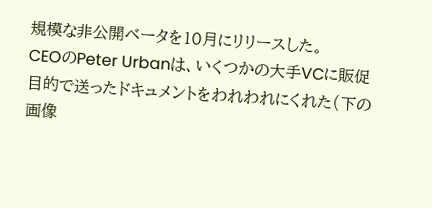規模な非公開ベータを10月にリリースした。
CEOのPeter Urbanは、いくつかの大手VCに販促目的で送ったドキュメントをわれわれにくれた(下の画像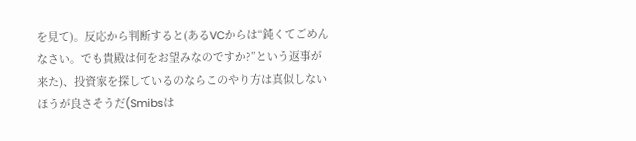を見て)。反応から判断すると(あるVCからは“鈍くてごめんなさい。でも貴殿は何をお望みなのですか?”という返事が来た)、投資家を探しているのならこのやり方は真似しないほうが良さそうだ(Smibsは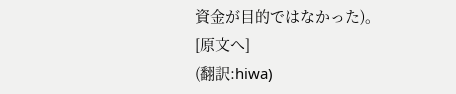資金が目的ではなかった)。
[原文へ]
(翻訳:hiwa)